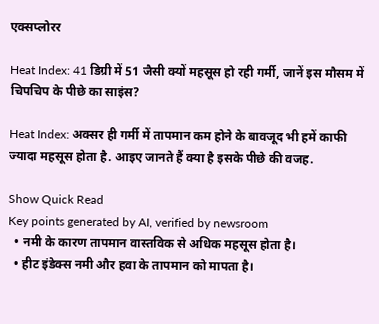एक्सप्लोरर

Heat Index: 41 डिग्री में 51 जैसी क्यों महसूस हो रही गर्मी, जानें इस मौसम में चिपचिप के पीछे का साइंस?

Heat Index: अक्सर ही गर्मी में तापमान कम होने के बावजूद भी हमें काफी ज्यादा महसूस होता है. आइए जानते हैं क्या है इसके पीछे की वजह.

Show Quick Read
Key points generated by AI, verified by newsroom
  • नमी के कारण तापमान वास्तविक से अधिक महसूस होता है।
  • हीट इंडेक्स नमी और हवा के तापमान को मापता है।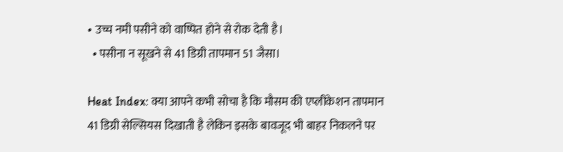• उच्च नमी पसीने को वाष्पित होने से रोक देती है।
  • पसीना न सूखने से 41 डिग्री तापमान 51 जैसा।

Heat Index: क्या आपने कभी सोचा है कि मौसम की एप्लीकेशन तापमान 41 डिग्री सेल्सियस दिखाती है लेकिन इसके बावजूद भी बाहर निकलने पर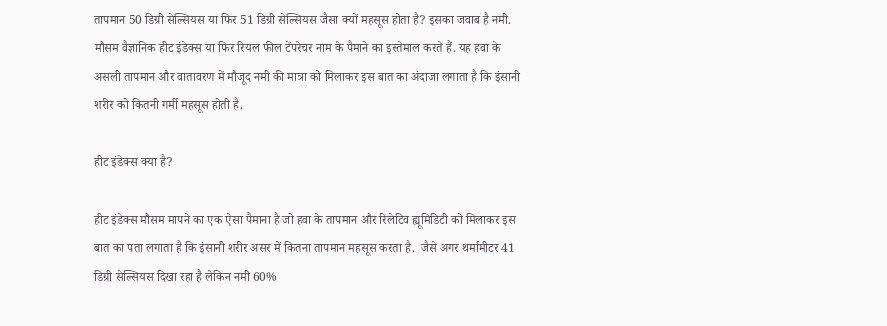तापमान 50 डिग्री सेल्सियस या फिर 51 डिग्री सेल्सियस जैसा क्यों महसूस होता है? इसका जवाब है नमी. मौसम वैज्ञानिक हीट इंडेक्स या फिर रियल फील टेंपरेचर नाम के पैमाने का इस्तेमाल करते हैं. यह हवा के असली तापमान और वातावरण में मौजूद नमी की मात्रा को मिलाकर इस बात का अंदाजा लगाता है कि इंसानी शरीर को कितनी गर्मी महसूस होती है.

हीट इंडेक्स क्या है?

हीट इंडेक्स मौसम मापने का एक ऐसा पैमाना है जो हवा के तापमान और रिलेटिव ह्यूमिडिटी को मिलाकर इस बात का पता लगाता है कि इंसानी शरीर असर में कितना तापमान महसूस करता है.  जैसे अगर थर्मामीटर 41 डिग्री सेल्सियस दिखा रहा है लेकिन नमी 60%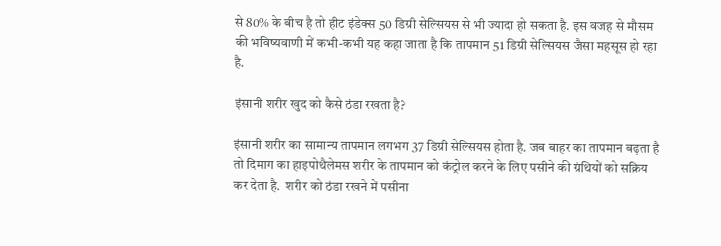से 80% के बीच है तो हीट इंडेक्स 50 डिग्री सेल्सियस से भी ज्यादा हो सकता है. इस वजह से मौसम की भविष्यवाणी में कभी-कभी यह कहा जाता है कि तापमान 51 डिग्री सेल्सियस जैसा महसूस हो रहा है.

इंसानी शरीर खुद को कैसे ठंडा रखता है?

इंसानी शरीर का सामान्य तापमान लगभग 37 डिग्री सेल्सियस होता है. जब बाहर का तापमान बढ़ता है तो दिमाग का हाइपोथैलेमस शरीर के तापमान को कंट्रोल करने के लिए पसीने की ग्रंथियों को सक्रिय कर देता है.  शरीर को ठंडा रखने में पसीना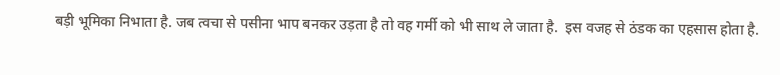बड़ी भूमिका निभाता है. जब त्वचा से पसीना भाप बनकर उड़ता है तो वह गर्मी को भी साथ ले जाता है.  इस वजह से ठंडक का एहसास होता है.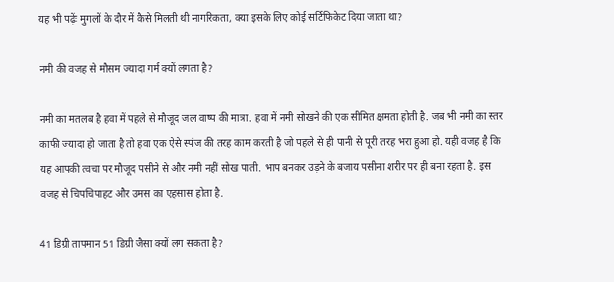यह भी पढ़ेंः मुगलों के दौर में कैसे मिलती थी नागरिकता, क्या इसके लिए कोई सर्टिफिकेट दिया जाता था?

नमी की वजह से मौसम ज्यादा गर्म क्यों लगता है?

नमी का मतलब है हवा में पहले से मौजूद जल वाष्प की मात्रा. हवा में नमी सोखने की एक सीमित क्षमता होती है. जब भी नमी का स्तर काफी ज्यादा हो जाता है तो हवा एक ऐसे स्पंज की तरह काम करती है जो पहले से ही पानी से पूरी तरह भरा हुआ हो. यही वजह है कि यह आपकी त्वचा पर मौजूद पसीने से और नमी नहीं सोख पाती. भाप बनकर उड़ने के बजाय पसीना शरीर पर ही बना रहता है. इस वजह से चिपचिपाहट और उमस का एहसास होता है.

41 डिग्री तापमान 51 डिग्री जैसा क्यों लग सकता है?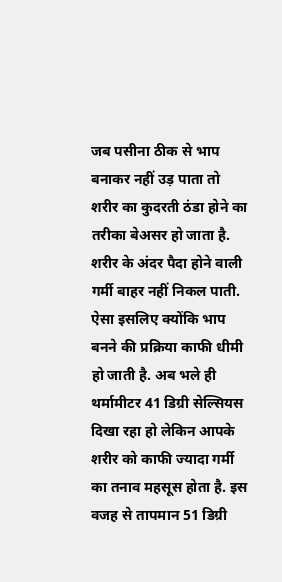जब पसीना ठीक से भाप बनाकर नहीं उड़ पाता तो शरीर का कुदरती ठंडा होने का तरीका बेअसर हो जाता है. शरीर के अंदर पैदा होने वाली गर्मी बाहर नहीं निकल पाती. ऐसा इसलिए क्योंकि भाप बनने की प्रक्रिया काफी धीमी हो जाती है. अब भले ही थर्मामीटर 41 डिग्री सेल्सियस दिखा रहा हो लेकिन आपके शरीर को काफी ज्यादा गर्मी का तनाव महसूस होता है. इस वजह से तापमान 51 डिग्री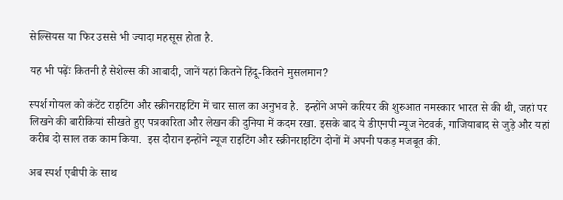सेल्सियस या फिर उससे भी ज्यादा महसूस होता है.

यह भी पढ़ेंः कितनी है सेशेल्स की आबादी, जानें यहां कितने हिंदू-कितने मुसलमान?

स्पर्श गोयल को कंटेंट राइटिंग और स्क्रीनराइटिंग में चार साल का अनुभव है.  इन्होंने अपने करियर की शुरुआत नमस्कार भारत से की थी, जहां पर लिखने की बारीकियां सीखते हुए पत्रकारिता और लेखन की दुनिया में कदम रखा. इसके बाद ये डीएनपी न्यूज नेटवर्क, गाजियाबाद से जुड़े और यहां करीब दो साल तक काम किया.  इस दौरान इन्होंने न्यूज राइटिंग और स्क्रीनराइटिंग दोनों में अपनी पकड़ मजबूत की.

अब स्पर्श एबीपी के साथ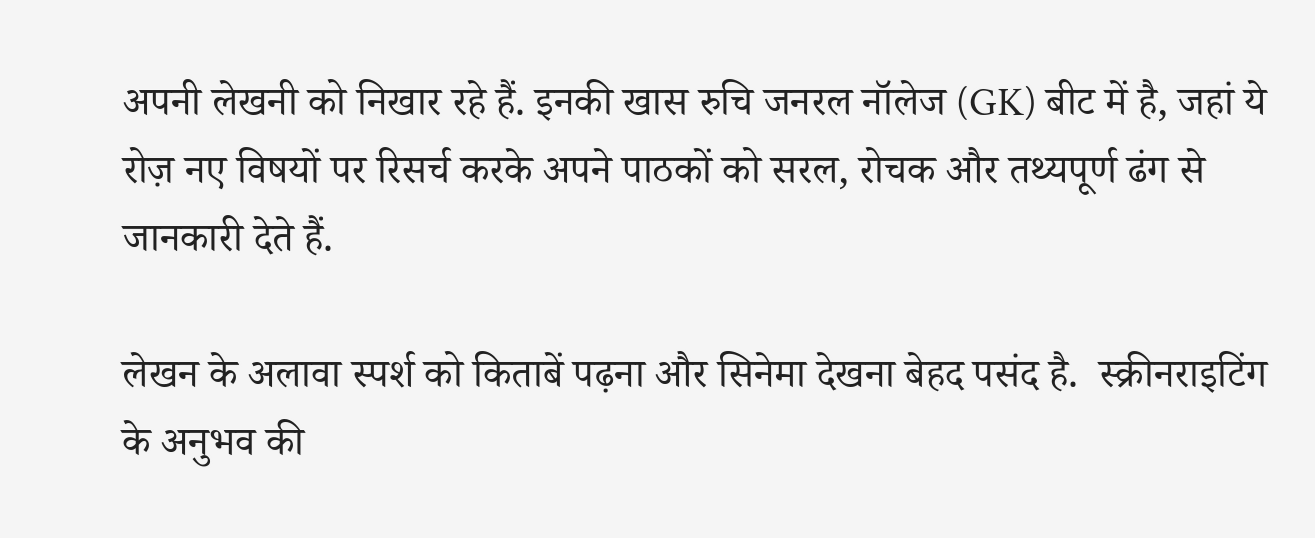अपनी लेखनी को निखार रहे हैं. इनकी खास रुचि जनरल नॉलेज (GK) बीट में है, जहां ये रोज़ नए विषयों पर रिसर्च करके अपने पाठकों को सरल, रोचक और तथ्यपूर्ण ढंग से जानकारी देते हैं.

लेखन के अलावा स्पर्श को किताबें पढ़ना और सिनेमा देखना बेहद पसंद है.  स्क्रीनराइटिंग के अनुभव की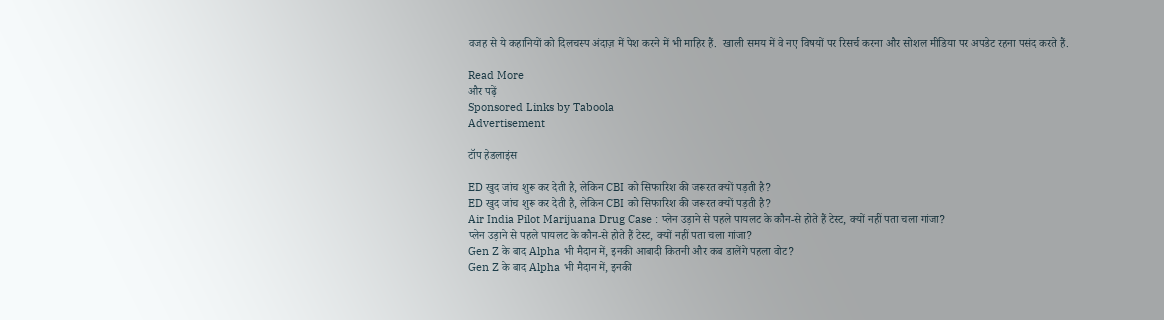वजह से ये कहानियों को दिलचस्प अंदाज़ में पेश करने में भी माहिर हैं.  खाली समय में वे नए विषयों पर रिसर्च करना और सोशल मीडिया पर अपडेट रहना पसंद करते हैं.

Read More
और पढ़ें
Sponsored Links by Taboola
Advertisement

टॉप हेडलाइंस

ED खुद जांच शुरू कर देती है, लेकिन CBI को सिफारिश की जरूरत क्यों पड़ती है?
ED खुद जांच शुरू कर देती है, लेकिन CBI को सिफारिश की जरूरत क्यों पड़ती है?
Air India Pilot Marijuana Drug Case : प्लेन उड़ाने से पहले पायलट के कौन-से होते हैं टेस्ट, क्यों नहीं पता चला गांजा?
प्लेन उड़ाने से पहले पायलट के कौन-से होते हैं टेस्ट, क्यों नहीं पता चला गांजा?
Gen Z के बाद Alpha भी मैदान में, इनकी आबादी कितनी और कब डालेंगे पहला वोट?
Gen Z के बाद Alpha भी मैदान में, इनकी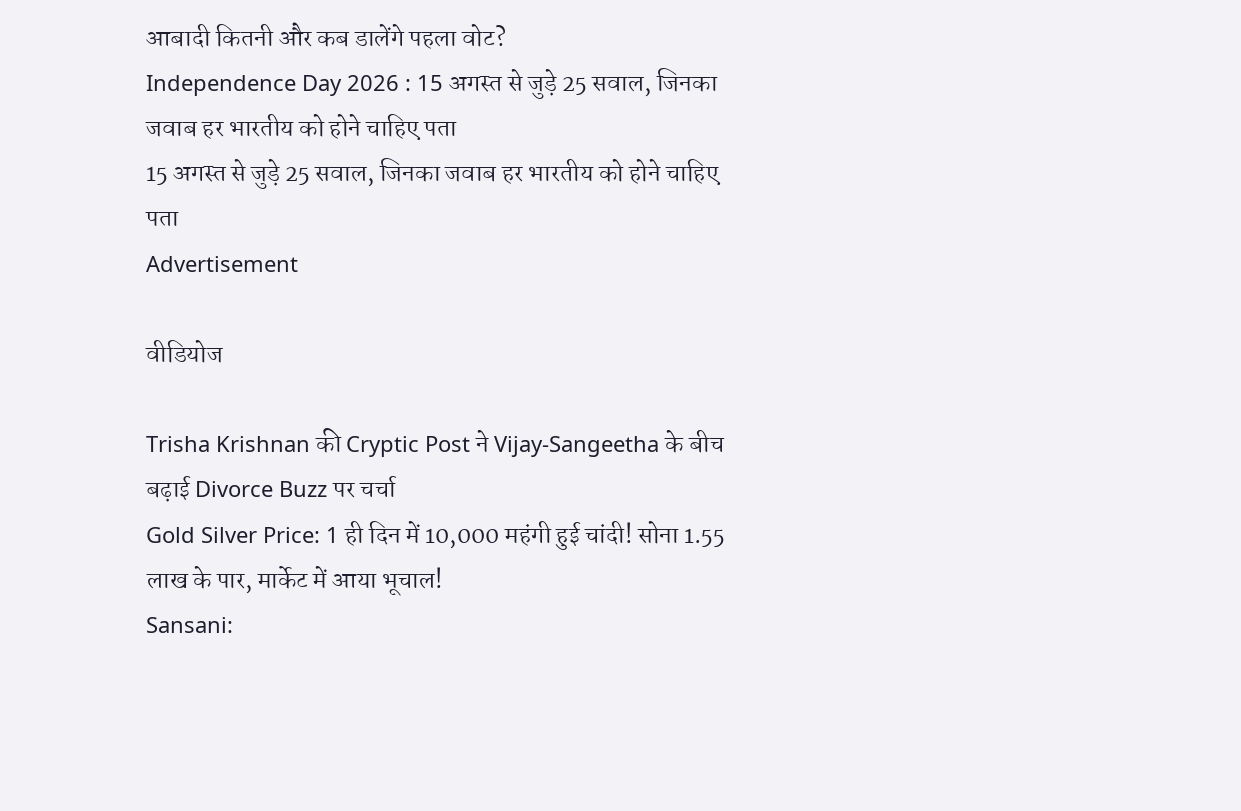आबादी कितनी और कब डालेंगे पहला वोट?
Independence Day 2026 : 15 अगस्त से जुड़े 25 सवाल, जिनका जवाब हर भारतीय को होने चाहिए पता
15 अगस्त से जुड़े 25 सवाल, जिनका जवाब हर भारतीय को होने चाहिए पता
Advertisement

वीडियोज

Trisha Krishnan की Cryptic Post ने Vijay-Sangeetha के बीच बढ़ाई Divorce Buzz पर चर्चा
Gold Silver Price: 1 ही दिन में 10,000 महंगी हुई चांदी! सोना 1.55 लाख के पार, मार्केट में आया भूचाल!
Sansani: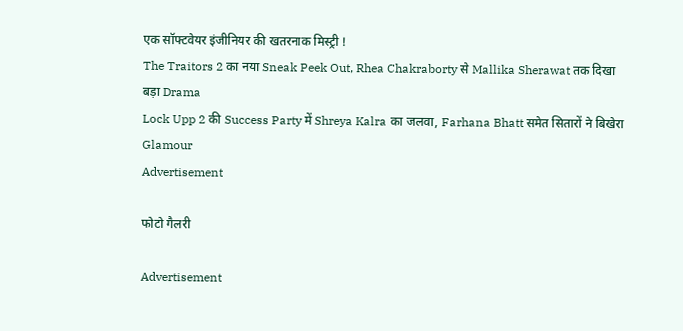एक सॉफ्टवेयर इंजीनियर की खतरनाक मिस्ट्री !
The Traitors 2 का नया Sneak Peek Out, Rhea Chakraborty से Mallika Sherawat तक दिखा बड़ा Drama
Lock Upp 2 की Success Party में Shreya Kalra का जलवा, Farhana Bhatt समेत सितारों ने बिखेरा Glamour
Advertisement

फोटो गैलरी

Advertisement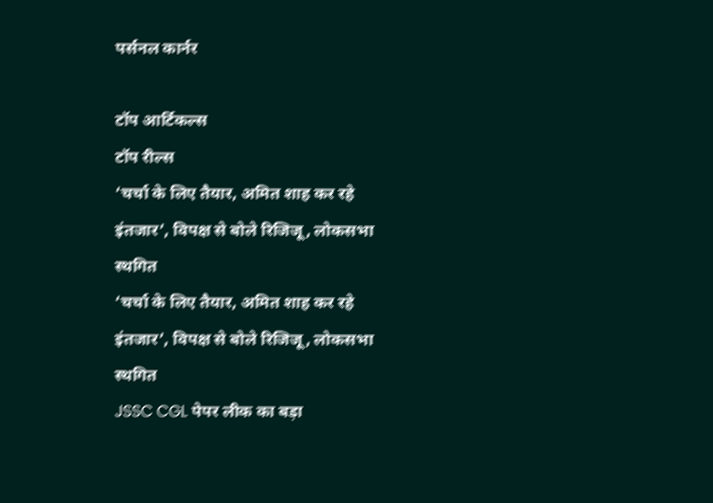पर्सनल कार्नर

टॉप आर्टिकल्स
टॉप रील्स
‘चर्चा के लिए तैयार, अमित शाह कर रहे इंतजार’, विपक्ष से बोले रिजिजू, लोकसभा स्थगित
‘चर्चा के लिए तैयार, अमित शाह कर रहे इंतजार’, विपक्ष से बोले रिजिजू, लोकसभा स्थगित
JSSC CGL पेपर लीक का बड़ा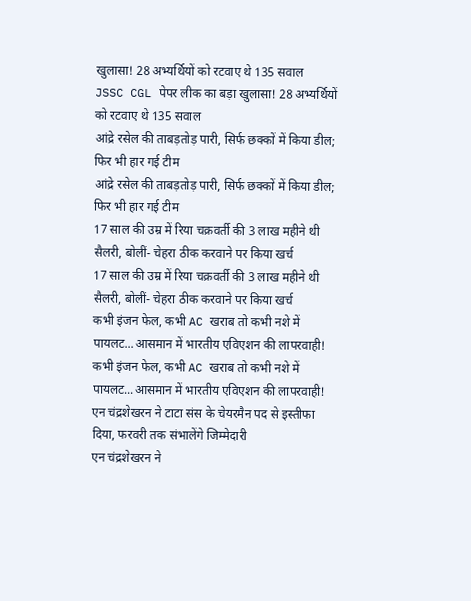खुलासा! 28 अभ्यर्थियों को रटवाए थे 135 सवाल
JSSC CGL पेपर लीक का बड़ा खुलासा! 28 अभ्यर्थियों को रटवाए थे 135 सवाल
आंद्रे रसेल की ताबड़तोड़ पारी, सिर्फ छक्कों में किया डील; फिर भी हार गई टीम
आंद्रे रसेल की ताबड़तोड़ पारी, सिर्फ छक्कों में किया डील; फिर भी हार गई टीम
17 साल की उम्र में रिया चक्रवर्ती की 3 लाख महीने थी सैलरी, बोलीं- चेहरा ठीक करवाने पर किया खर्च
17 साल की उम्र में रिया चक्रवर्ती की 3 लाख महीने थी सैलरी, बोलीं- चेहरा ठीक करवाने पर किया खर्च
कभी इंजन फेल, कभी AC खराब तो कभी नशे में पायलट...आसमान में भारतीय एविएशन की लापरवाही!
कभी इंजन फेल, कभी AC खराब तो कभी नशे में पायलट...आसमान में भारतीय एविएशन की लापरवाही!
एन चंद्रशेखरन ने टाटा संस के चेयरमैन पद से इस्तीफा दिया, फरवरी तक संभालेंगे जिम्मेदारी
एन चंद्रशेखरन ने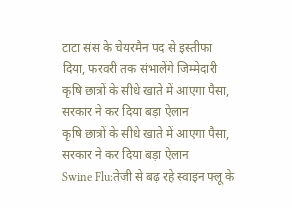टाटा संस के चेयरमैन पद से इस्तीफा दिया, फरवरी तक संभालेंगे जिम्मेदारी
कृषि छात्रों के सीधे खाते में आएगा पैसा, सरकार ने कर दिया बड़ा ऐलान
कृषि छात्रों के सीधे खाते में आएगा पैसा, सरकार ने कर दिया बड़ा ऐलान
Swine Flu:तेजी से बढ़ रहे स्वाइन फ्लू के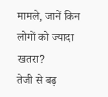मामले, जानें किन लोगों को ज्यादा खतरा?
तेजी से बढ़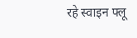रहे स्वाइन फ्लू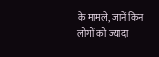के मामले, जानें किन लोगों को ज्यादा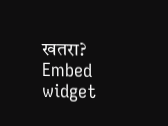खतरा?
Embed widget